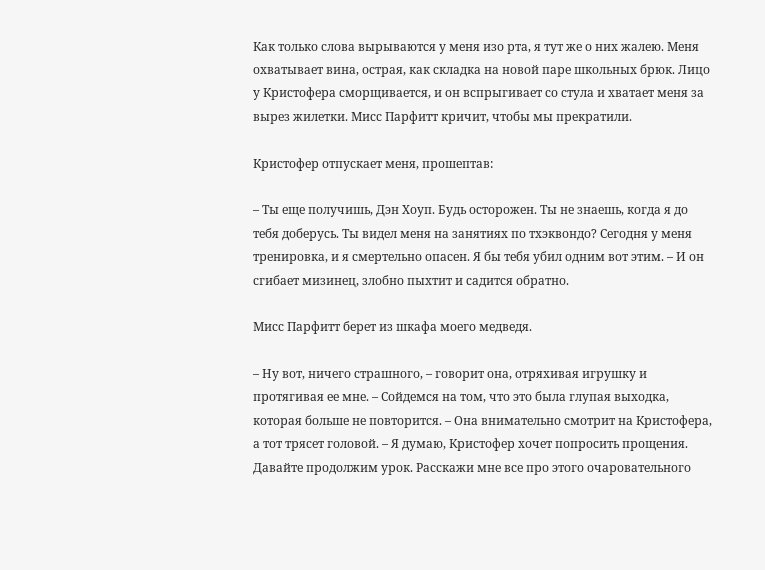Как только слова вырываются у меня изо рта, я тут же о них жалею. Меня охватывает вина, острая, как складка на новой паре школьных брюк. Лицо у Кристофера сморщивается, и он вспрыгивает со стула и хватает меня за вырез жилетки. Мисс Парфитт кричит, чтобы мы прекратили.

Кристофер отпускает меня, прошептав:

– Ты еще получишь, Дэн Хоуп. Будь осторожен. Ты не знаешь, когда я до тебя доберусь. Ты видел меня на занятиях по тхэквондо? Сегодня у меня тренировка, и я смертельно опасен. Я бы тебя убил одним вот этим. – И он сгибает мизинец, злобно пыхтит и садится обратно.

Мисс Парфитт берет из шкафа моего медведя.

– Ну вот, ничего страшного, – говорит она, отряхивая игрушку и протягивая ее мне. – Сойдемся на том, что это была глупая выходка, которая больше не повторится. – Она внимательно смотрит на Кристофера, а тот трясет головой. – Я думаю, Кристофер хочет попросить прощения. Давайте продолжим урок. Расскажи мне все про этого очаровательного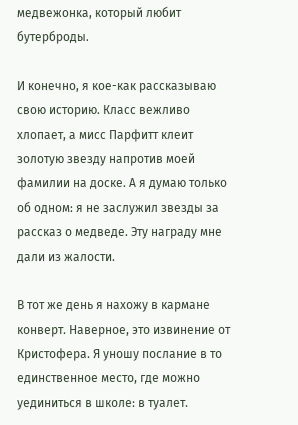медвежонка, который любит бутерброды.

И конечно, я кое-как рассказываю свою историю. Класс вежливо хлопает, а мисс Парфитт клеит золотую звезду напротив моей фамилии на доске. А я думаю только об одном: я не заслужил звезды за рассказ о медведе. Эту награду мне дали из жалости.

В тот же день я нахожу в кармане конверт. Наверное, это извинение от Кристофера. Я уношу послание в то единственное место, где можно уединиться в школе: в туалет.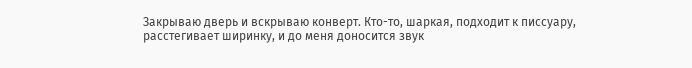Закрываю дверь и вскрываю конверт. Кто-то, шаркая, подходит к писсуару, расстегивает ширинку, и до меня доносится звук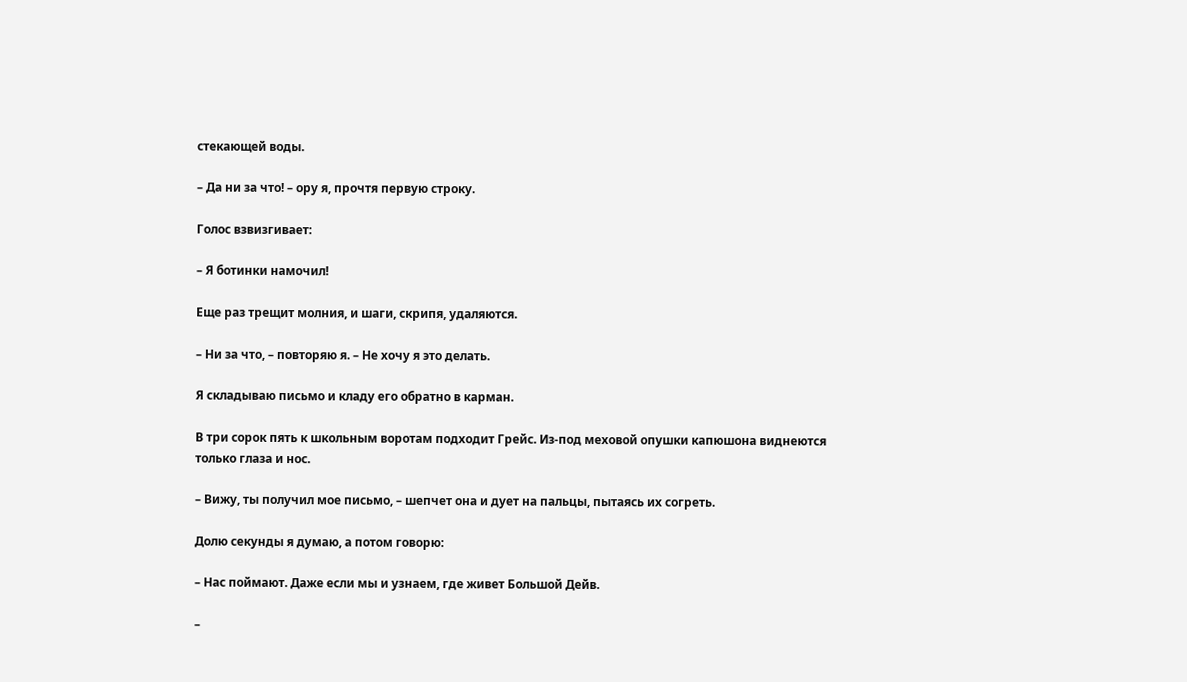стекающей воды.

– Да ни за что! – ору я, прочтя первую строку.

Голос взвизгивает:

– Я ботинки намочил!

Еще раз трещит молния, и шаги, скрипя, удаляются.

– Ни за что, – повторяю я. – Не хочу я это делать.

Я складываю письмо и кладу его обратно в карман.

В три сорок пять к школьным воротам подходит Грейс. Из-под меховой опушки капюшона виднеются только глаза и нос.

– Вижу, ты получил мое письмо, – шепчет она и дует на пальцы, пытаясь их согреть.

Долю секунды я думаю, а потом говорю:

– Нас поймают. Даже если мы и узнаем, где живет Большой Дейв.

–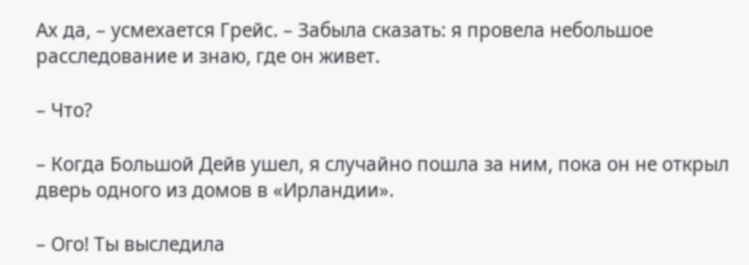Ах да, – усмехается Грейс. – Забыла сказать: я провела небольшое расследование и знаю, где он живет.

– Что?

– Когда Большой Дейв ушел, я случайно пошла за ним, пока он не открыл дверь одного из домов в «Ирландии».

– Ого! Ты выследила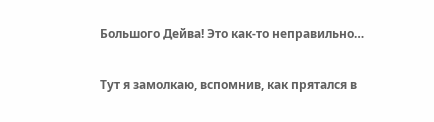Большого Дейва! Это как-то неправильно…

Тут я замолкаю, вспомнив, как прятался в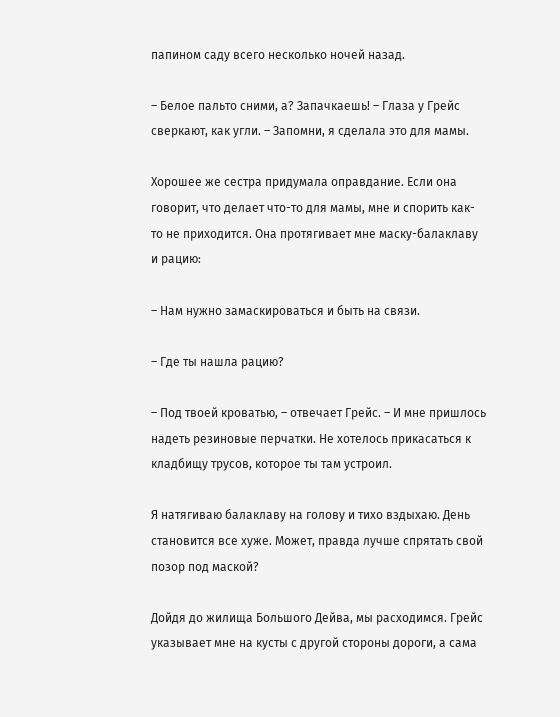папином саду всего несколько ночей назад.

– Белое пальто сними, а? Запачкаешь! – Глаза у Грейс сверкают, как угли. – Запомни, я сделала это для мамы.

Хорошее же сестра придумала оправдание. Если она говорит, что делает что-то для мамы, мне и спорить как-то не приходится. Она протягивает мне маску-балаклаву и рацию:

– Нам нужно замаскироваться и быть на связи.

– Где ты нашла рацию?

– Под твоей кроватью, – отвечает Грейс. – И мне пришлось надеть резиновые перчатки. Не хотелось прикасаться к кладбищу трусов, которое ты там устроил.

Я натягиваю балаклаву на голову и тихо вздыхаю. День становится все хуже. Может, правда лучше спрятать свой позор под маской?

Дойдя до жилища Большого Дейва, мы расходимся. Грейс указывает мне на кусты с другой стороны дороги, а сама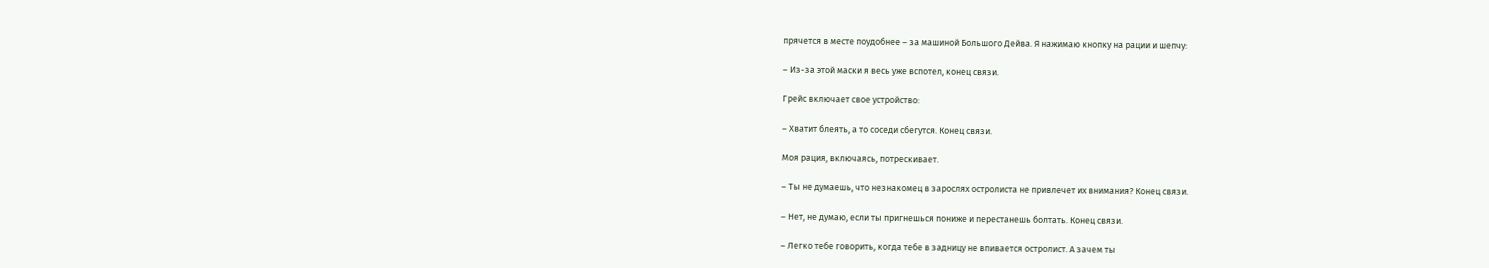прячется в месте поудобнее – за машиной Большого Дейва. Я нажимаю кнопку на рации и шепчу:

– Из-за этой маски я весь уже вспотел, конец связи.

Грейс включает свое устройство:

– Хватит блеять, а то соседи сбегутся. Конец связи.

Моя рация, включаясь, потрескивает.

– Ты не думаешь, что незнакомец в зарослях остролиста не привлечет их внимания? Конец связи.

– Нет, не думаю, если ты пригнешься пониже и перестанешь болтать. Конец связи.

– Легко тебе говорить, когда тебе в задницу не впивается остролист. А зачем ты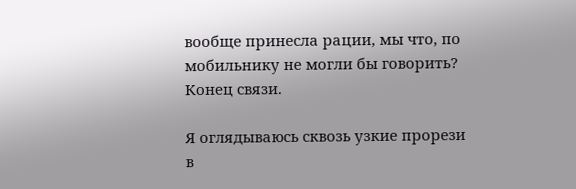вообще принесла рации, мы что, по мобильнику не могли бы говорить? Конец связи.

Я оглядываюсь сквозь узкие прорези в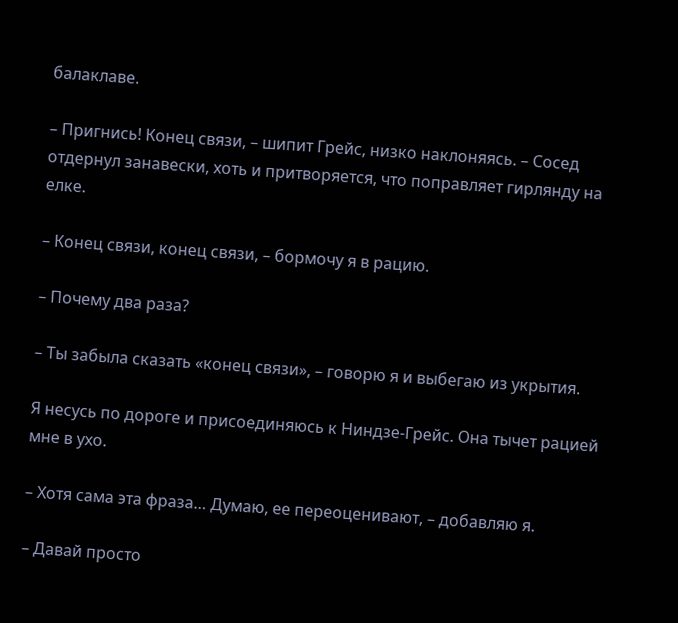балаклаве.

– Пригнись! Конец связи, – шипит Грейс, низко наклоняясь. – Сосед отдернул занавески, хоть и притворяется, что поправляет гирлянду на елке.

– Конец связи, конец связи, – бормочу я в рацию.

– Почему два раза?

– Ты забыла сказать «конец связи», – говорю я и выбегаю из укрытия.

Я несусь по дороге и присоединяюсь к Ниндзе-Грейс. Она тычет рацией мне в ухо.

– Хотя сама эта фраза… Думаю, ее переоценивают, – добавляю я.

– Давай просто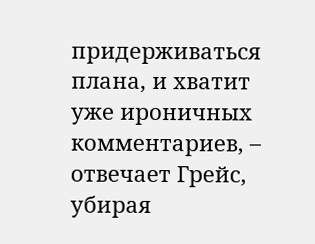придерживаться плана, и хватит уже ироничных комментариев, – отвечает Грейс, убирая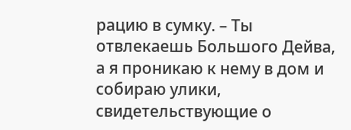рацию в сумку. – Ты отвлекаешь Большого Дейва, а я проникаю к нему в дом и собираю улики, свидетельствующие о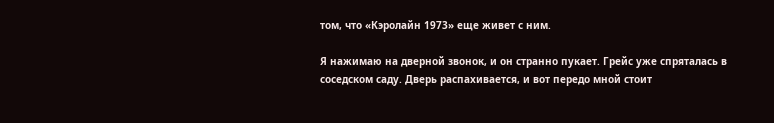том, что «Кэролайн 1973» еще живет с ним.

Я нажимаю на дверной звонок, и он странно пукает. Грейс уже спряталась в соседском саду. Дверь распахивается, и вот передо мной стоит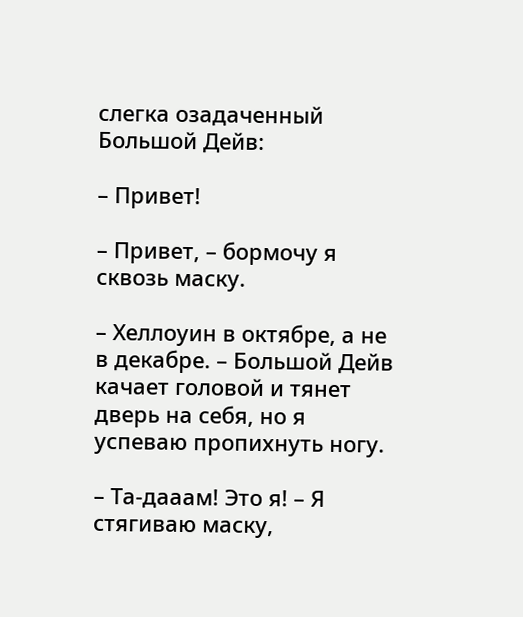слегка озадаченный Большой Дейв:

– Привет!

– Привет, – бормочу я сквозь маску.

– Хеллоуин в октябре, а не в декабре. – Большой Дейв качает головой и тянет дверь на себя, но я успеваю пропихнуть ногу.

– Та-дааам! Это я! – Я стягиваю маску,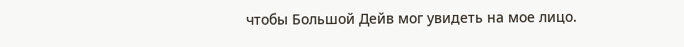чтобы Большой Дейв мог увидеть на мое лицо.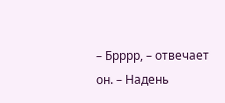– Брррр, – отвечает он. – Надень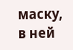маску, в ней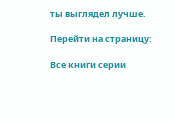ты выглядел лучше.

Перейти на страницу:

Все книги серии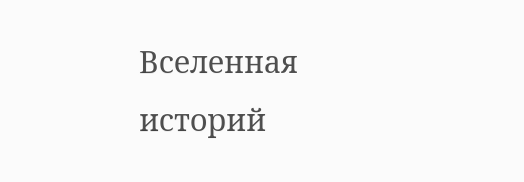Вселенная историй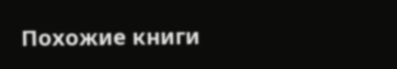Похожие книги